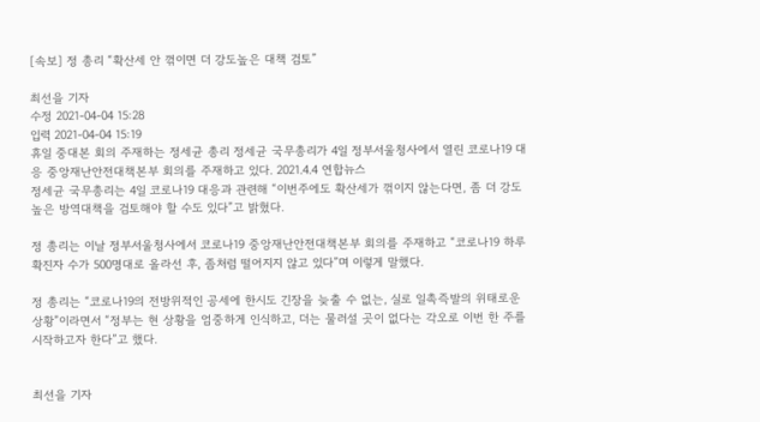[속보] 정 총리 “확산세 안 꺾이면 더 강도높은 대책 검토”

최선을 기자
수정 2021-04-04 15:28
입력 2021-04-04 15:19
휴일 중대본 회의 주재하는 정세균 총리 정세균 국무총리가 4일 정부서울청사에서 열린 코로나19 대응 중앙재난안전대책본부 회의를 주재하고 있다. 2021.4.4 연합뉴스
정세균 국무총리는 4일 코로나19 대응과 관련해 “이번주에도 확산세가 꺾이지 않는다면, 좀 더 강도 높은 방역대책을 검토해야 할 수도 있다”고 밝혔다.

정 총리는 이날 정부서울청사에서 코로나19 중앙재난안전대책본부 회의를 주재하고 “코로나19 하루 확진자 수가 500명대로 올라선 후, 좀처럼 떨어지지 않고 있다”며 이렇게 말했다.

정 총리는 “코로나19의 전방위적인 공세에 한시도 긴장을 늦출 수 없는, 실로 일촉즉발의 위태로운 상황”이라면서 “정부는 현 상황을 엄중하게 인식하고, 더는 물러설 곳이 없다는 각오로 이번 한 주를 시작하고자 한다”고 했다.


최선을 기자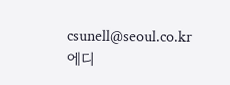csunell@seoul.co.kr
에디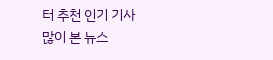터 추천 인기 기사
많이 본 뉴스